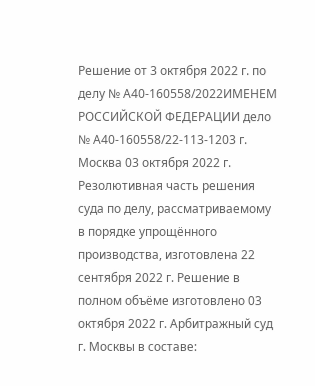Решение от 3 октября 2022 г. по делу № А40-160558/2022ИМЕНЕМ РОССИЙСКОЙ ФЕДЕРАЦИИ дело № А40-160558/22-113-1203 г. Москва 03 октября 2022 г. Резолютивная часть решения суда по делу, рассматриваемому в порядке упрощённого производства, изготовлена 22 сентября 2022 г. Решение в полном объёме изготовлено 03 октября 2022 г. Арбитражный суд г. Москвы в составе: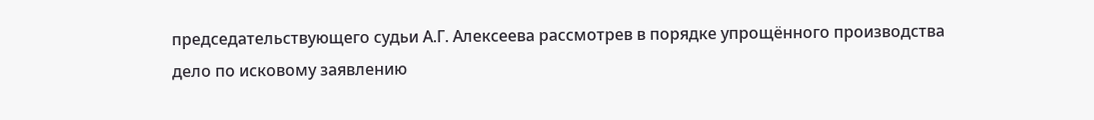председательствующего судьи А.Г. Алексеева рассмотрев в порядке упрощённого производства дело по исковому заявлению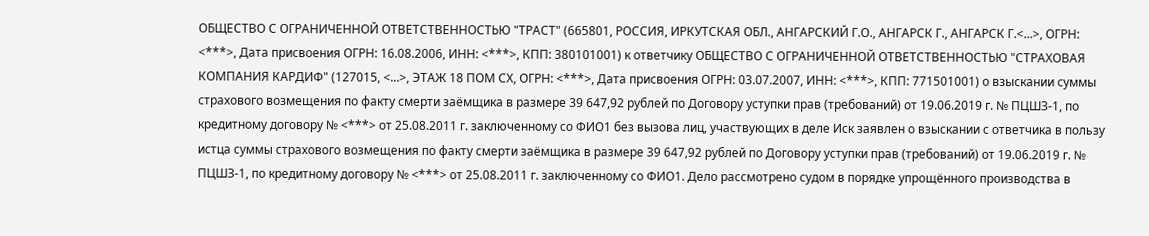ОБЩЕСТВО С ОГРАНИЧЕННОЙ ОТВЕТСТВЕННОСТЬЮ "ТРАСТ" (665801, РОССИЯ, ИРКУТСКАЯ ОБЛ., АНГАРСКИЙ Г.О., АНГАРСК Г., АНГАРСК Г.<...>, ОГРН: <***>, Дата присвоения ОГРН: 16.08.2006, ИНН: <***>, КПП: 380101001) к ответчику ОБЩЕСТВО С ОГРАНИЧЕННОЙ ОТВЕТСТВЕННОСТЬЮ "СТРАХОВАЯ КОМПАНИЯ КАРДИФ" (127015, <...>, ЭТАЖ 18 ПОМ СХ, ОГРН: <***>, Дата присвоения ОГРН: 03.07.2007, ИНН: <***>, КПП: 771501001) о взыскании суммы страхового возмещения по факту смерти заёмщика в размере 39 647,92 рублей по Договору уступки прав (требований) от 19.06.2019 г. № ПЦШЗ-1, по кредитному договору № <***> от 25.08.2011 г. заключенному со ФИО1 без вызова лиц, участвующих в деле Иск заявлен о взыскании с ответчика в пользу истца суммы страхового возмещения по факту смерти заёмщика в размере 39 647,92 рублей по Договору уступки прав (требований) от 19.06.2019 г. № ПЦШЗ-1, по кредитному договору № <***> от 25.08.2011 г. заключенному со ФИО1. Дело рассмотрено судом в порядке упрощённого производства в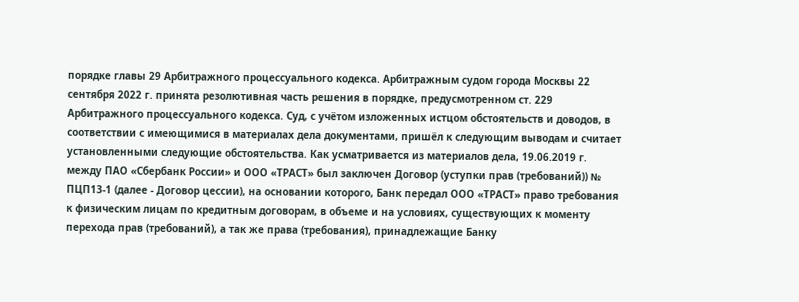порядке главы 29 Арбитражного процессуального кодекса. Арбитражным судом города Москвы 22 сентября 2022 г. принята резолютивная часть решения в порядке, предусмотренном ст. 229 Арбитражного процессуального кодекса. Суд, с учётом изложенных истцом обстоятельств и доводов, в соответствии с имеющимися в материалах дела документами, пришёл к следующим выводам и считает установленными следующие обстоятельства. Как усматривается из материалов дела, 19.06.2019 г. между ПАО «Сбербанк России» и ООО «ТРАСТ» был заключен Договор (уступки прав (требований)) № ПЦП13-1 (далее - Договор цессии), на основании которого, Банк передал ООО «ТРАСТ» право требования к физическим лицам по кредитным договорам, в объеме и на условиях, существующих к моменту перехода прав (требований), а так же права (требования), принадлежащие Банку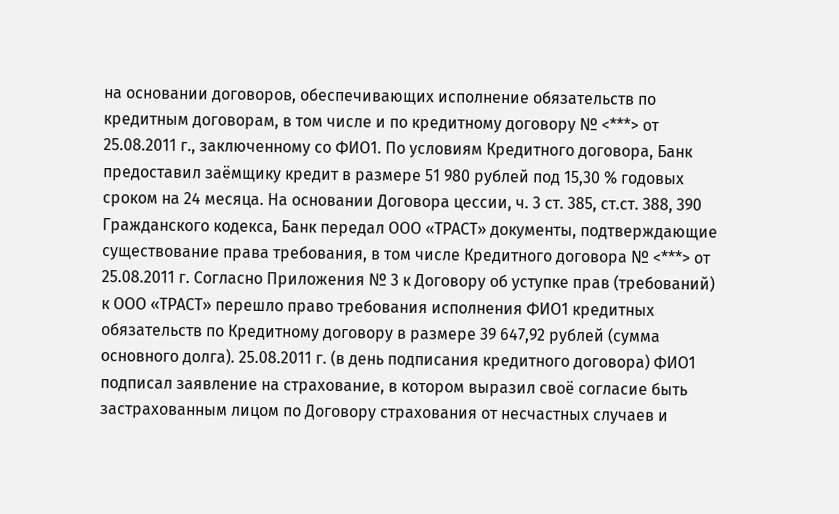на основании договоров, обеспечивающих исполнение обязательств по кредитным договорам, в том числе и по кредитному договору № <***> от 25.08.2011 г., заключенному со ФИО1. По условиям Кредитного договора, Банк предоставил заёмщику кредит в размере 51 980 рублей под 15,30 % годовых сроком на 24 месяца. На основании Договора цессии, ч. 3 ст. 385, ст.ст. 388, 390 Гражданского кодекса, Банк передал ООО «ТРАСТ» документы, подтверждающие существование права требования, в том числе Кредитного договора № <***> от 25.08.2011 г. Согласно Приложения № 3 к Договору об уступке прав (требований) к ООО «ТРАСТ» перешло право требования исполнения ФИО1 кредитных обязательств по Кредитному договору в размере 39 647,92 рублей (сумма основного долга). 25.08.2011 г. (в день подписания кредитного договора) ФИО1 подписал заявление на страхование, в котором выразил своё согласие быть застрахованным лицом по Договору страхования от несчастных случаев и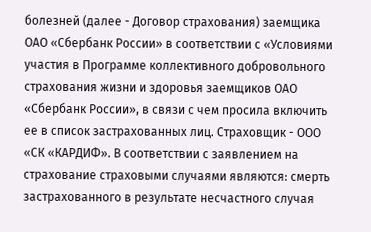болезней (далее - Договор страхования) заемщика ОАО «Сбербанк России» в соответствии с «Условиями участия в Программе коллективного добровольного страхования жизни и здоровья заемщиков ОАО «Сбербанк России», в связи с чем просила включить ее в список застрахованных лиц. Страховщик - ООО «СК «КАРДИФ». В соответствии с заявлением на страхование страховыми случаями являются: смерть застрахованного в результате несчастного случая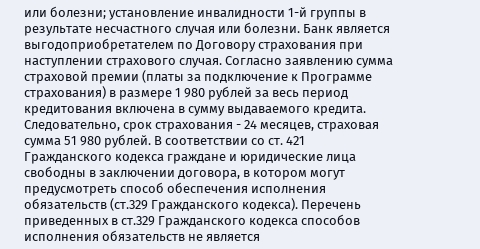или болезни; установление инвалидности 1-й группы в результате несчастного случая или болезни. Банк является выгодоприобретателем по Договору страхования при наступлении страхового случая. Согласно заявлению сумма страховой премии (платы за подключение к Программе страхования) в размере 1 980 рублей за весь период кредитования включена в сумму выдаваемого кредита. Следовательно, срок страхования - 24 месяцев, страховая сумма 51 980 рублей. В соответствии со ст. 421 Гражданского кодекса граждане и юридические лица свободны в заключении договора, в котором могут предусмотреть способ обеспечения исполнения обязательств (ст.329 Гражданского кодекса). Перечень приведенных в ст.329 Гражданского кодекса способов исполнения обязательств не является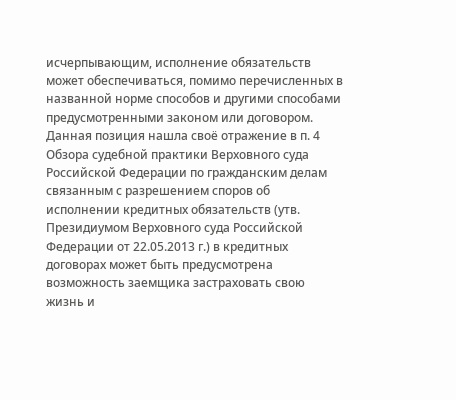исчерпывающим, исполнение обязательств может обеспечиваться, помимо перечисленных в названной норме способов и другими способами предусмотренными законом или договором. Данная позиция нашла своё отражение в п. 4 Обзора судебной практики Верховного суда Российской Федерации по гражданским делам связанным с разрешением споров об исполнении кредитных обязательств (утв. Президиумом Верховного суда Российской Федерации от 22.05.2013 г.) в кредитных договорах может быть предусмотрена возможность заемщика застраховать свою жизнь и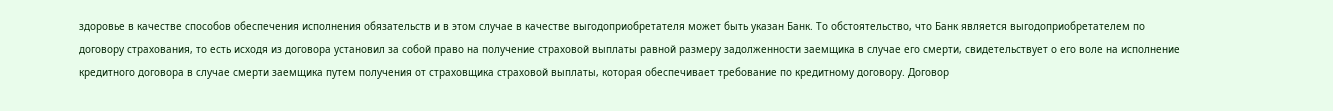здоровье в качестве способов обеспечения исполнения обязательств и в этом случае в качестве выгодоприобретателя может быть указан Банк. То обстоятельство, что Банк является выгодоприобретателем по договору страхования, то есть исходя из договора установил за собой право на получение страховой выплаты равной размеру задолженности заемщика в случае его смерти, свидетельствует о его воле на исполнение кредитного договора в случае смерти заемщика путем получения от страховщика страховой выплаты, которая обеспечивает требование по кредитному договору. Договор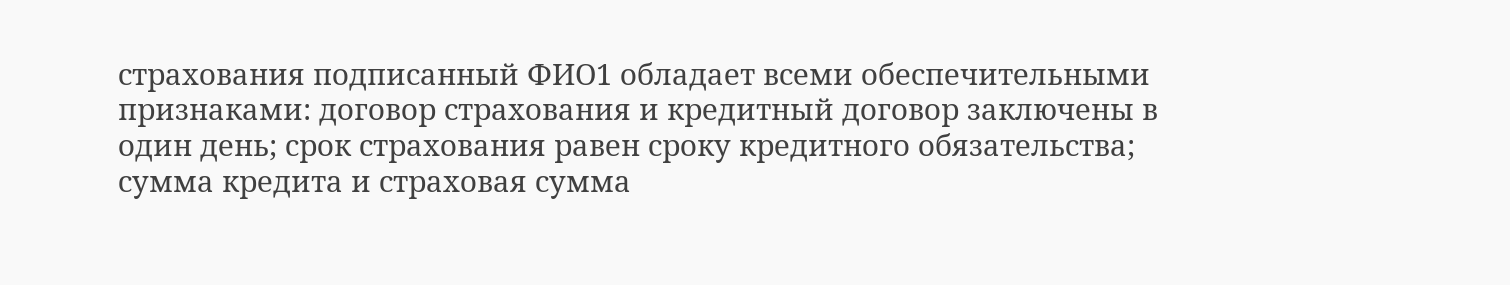страхования подписанный ФИО1 обладает всеми обеспечительными признаками: договор страхования и кредитный договор заключены в один день; срок страхования равен сроку кредитного обязательства; сумма кредита и страховая сумма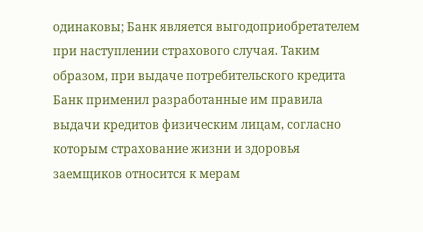одинаковы; Банк является выгодоприобретателем при наступлении страхового случая. Таким образом, при выдаче потребительского кредита Банк применил разработанные им правила выдачи кредитов физическим лицам, согласно которым страхование жизни и здоровья заемщиков относится к мерам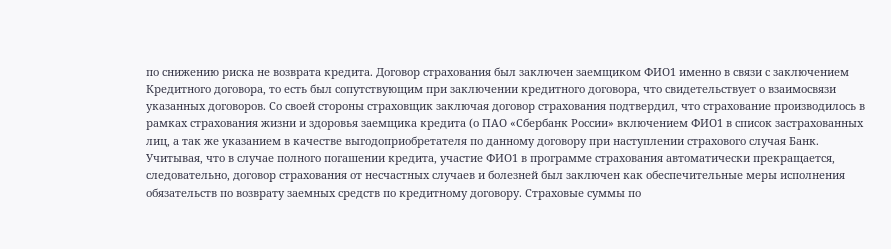по снижению риска не возврата кредита. Договор страхования был заключен заемщиком ФИО1 именно в связи с заключением Кредитного договора, то есть был сопутствующим при заключении кредитного договора, что свидетельствует о взаимосвязи указанных договоров. Со своей стороны страховщик заключая договор страхования подтвердил, что страхование производилось в рамках страхования жизни и здоровья заемщика кредита (о ПАО «Сбербанк России» включением ФИО1 в список застрахованных лиц, а так же указанием в качестве выгодоприобретателя по данному договору при наступлении страхового случая Банк. Учитывая, что в случае полного погашении кредита, участие ФИО1 в программе страхования автоматически прекращается, следовательно, договор страхования от несчастных случаев и болезней был заключен как обеспечительные меры исполнения обязательств по возврату заемных средств по кредитному договору. Страховые суммы по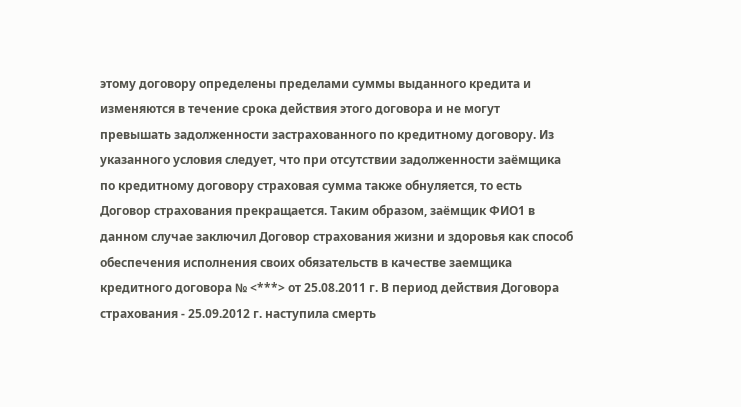этому договору определены пределами суммы выданного кредита и изменяются в течение срока действия этого договора и не могут превышать задолженности застрахованного по кредитному договору. Из указанного условия следует, что при отсутствии задолженности заёмщика по кредитному договору страховая сумма также обнуляется, то есть Договор страхования прекращается. Таким образом, заёмщик ФИО1 в данном случае заключил Договор страхования жизни и здоровья как способ обеспечения исполнения своих обязательств в качестве заемщика кредитного договора № <***> от 25.08.2011 г. В период действия Договора страхования - 25.09.2012 г. наступила смерть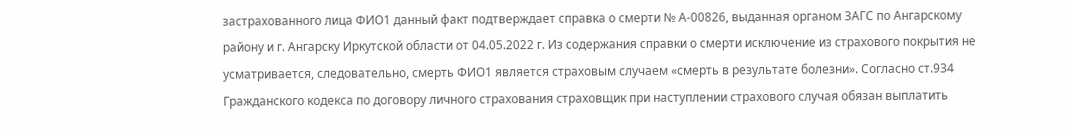застрахованного лица ФИО1 данный факт подтверждает справка о смерти № А-00826, выданная органом ЗАГС по Ангарскому району и г. Ангарску Иркутской области от 04.05.2022 г. Из содержания справки о смерти исключение из страхового покрытия не усматривается, следовательно, смерть ФИО1 является страховым случаем «смерть в результате болезни». Согласно ст.934 Гражданского кодекса по договору личного страхования страховщик при наступлении страхового случая обязан выплатить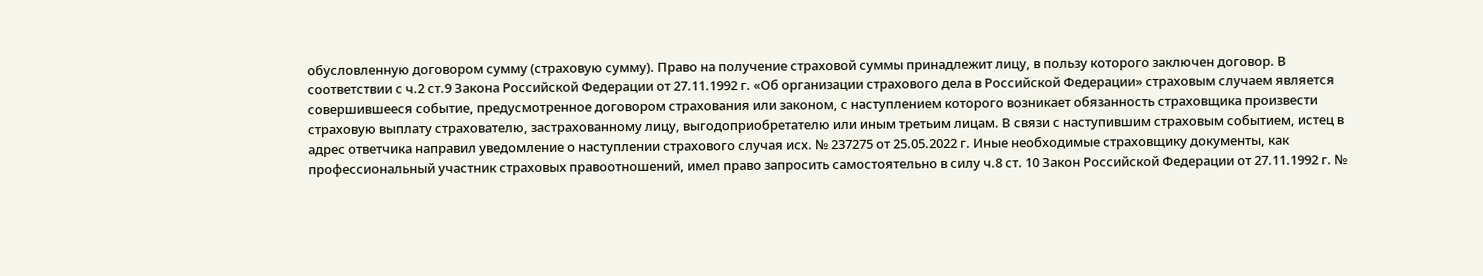обусловленную договором сумму (страховую сумму). Право на получение страховой суммы принадлежит лицу, в пользу которого заключен договор. В соответствии с ч.2 ст.9 Закона Российской Федерации от 27.11.1992 г. «Об организации страхового дела в Российской Федерации» страховым случаем является совершившееся событие, предусмотренное договором страхования или законом, с наступлением которого возникает обязанность страховщика произвести страховую выплату страхователю, застрахованному лицу, выгодоприобретателю или иным третьим лицам. В связи с наступившим страховым событием, истец в адрес ответчика направил уведомление о наступлении страхового случая исх. № 237275 от 25.05.2022 г. Иные необходимые страховщику документы, как профессиональный участник страховых правоотношений, имел право запросить самостоятельно в силу ч.8 ст. 10 Закон Российской Федерации от 27.11.1992 г. №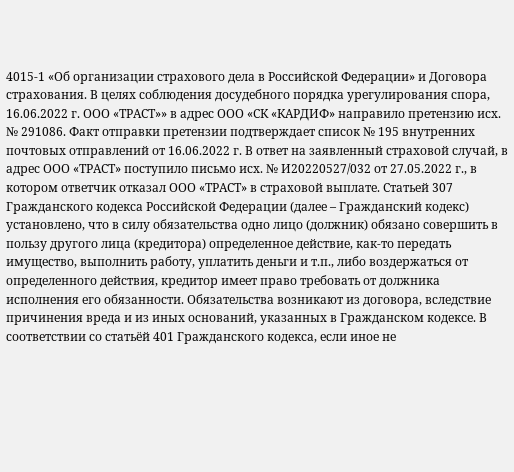4015-1 «Об организации страхового дела в Российской Федерации» и Договора страхования. В целях соблюдения досудебного порядка урегулирования спора, 16.06.2022 г. ООО «ТРАСТ»» в адрес ООО «СК «КАРДИФ» направило претензию исх. № 291086. Факт отправки претензии подтверждает список № 195 внутренних почтовых отправлений от 16.06.2022 г. В ответ на заявленный страховой случай, в адрес ООО «ТРАСТ» поступило письмо исх. № И20220527/032 от 27.05.2022 г., в котором ответчик отказал ООО «ТРАСТ» в страховой выплате. Статьей 307 Гражданского кодекса Российской Федерации (далее – Гражданский кодекс) установлено, что в силу обязательства одно лицо (должник) обязано совершить в пользу другого лица (кредитора) определенное действие, как-то передать имущество, выполнить работу, уплатить деньги и т.п., либо воздержаться от определенного действия, кредитор имеет право требовать от должника исполнения его обязанности. Обязательства возникают из договора, вследствие причинения вреда и из иных оснований, указанных в Гражданском кодексе. В соответствии со статьёй 401 Гражданского кодекса, если иное не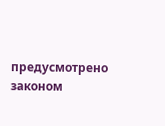предусмотрено законом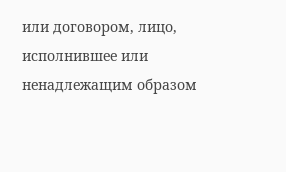или договором, лицо, исполнившее или ненадлежащим образом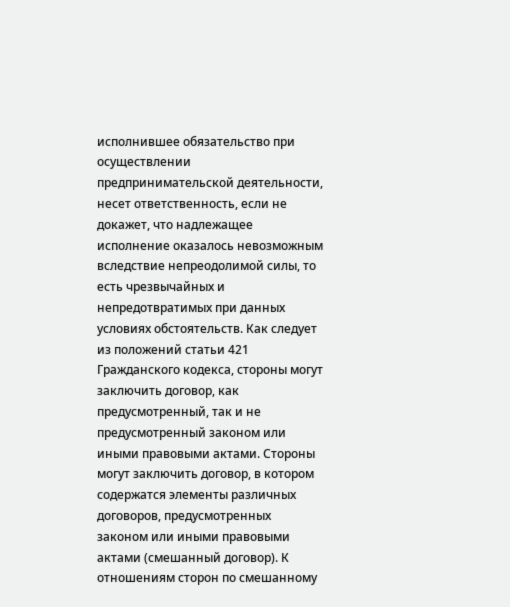исполнившее обязательство при осуществлении предпринимательской деятельности, несет ответственность, если не докажет, что надлежащее исполнение оказалось невозможным вследствие непреодолимой силы, то есть чрезвычайных и непредотвратимых при данных условиях обстоятельств. Как следует из положений статьи 421 Гражданского кодекса, стороны могут заключить договор, как предусмотренный, так и не предусмотренный законом или иными правовыми актами. Стороны могут заключить договор, в котором содержатся элементы различных договоров, предусмотренных законом или иными правовыми актами (смешанный договор). К отношениям сторон по смешанному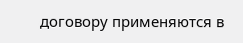договору применяются в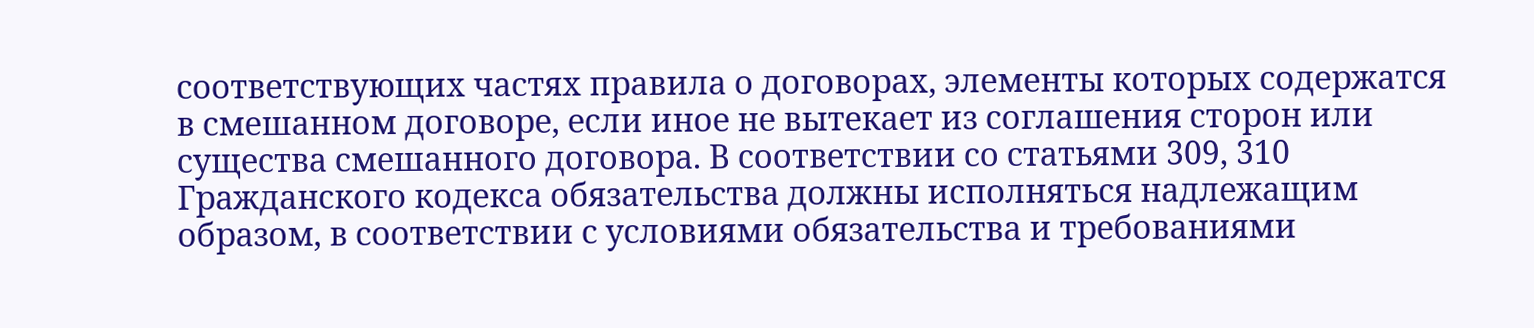соответствующих частях правила о договорах, элементы которых содержатся в смешанном договоре, если иное не вытекает из соглашения сторон или существа смешанного договора. В соответствии со статьями 309, 310 Гражданского кодекса обязательства должны исполняться надлежащим образом, в соответствии с условиями обязательства и требованиями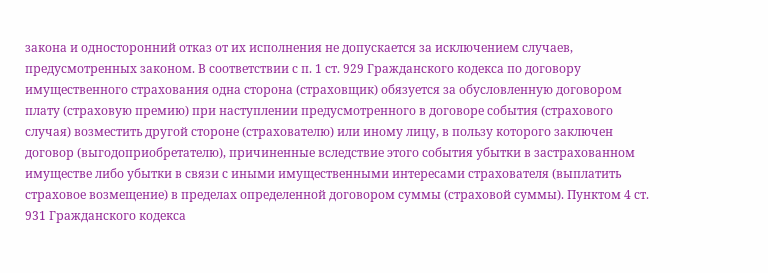закона и односторонний отказ от их исполнения не допускается за исключением случаев, предусмотренных законом. В соответствии с п. 1 ст. 929 Гражданского кодекса по договору имущественного страхования одна сторона (страховщик) обязуется за обусловленную договором плату (страховую премию) при наступлении предусмотренного в договоре события (страхового случая) возместить другой стороне (страхователю) или иному лицу, в пользу которого заключен договор (выгодоприобретателю), причиненные вследствие этого события убытки в застрахованном имуществе либо убытки в связи с иными имущественными интересами страхователя (выплатить страховое возмещение) в пределах определенной договором суммы (страховой суммы). Пунктом 4 ст. 931 Гражданского кодекса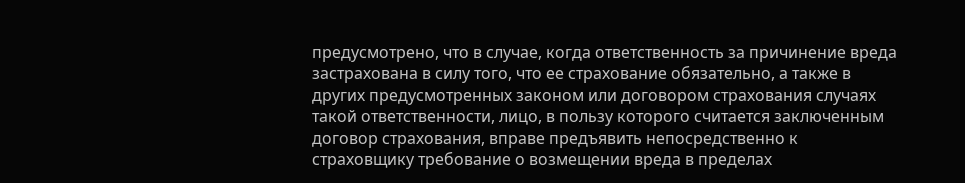предусмотрено, что в случае, когда ответственность за причинение вреда застрахована в силу того, что ее страхование обязательно, а также в других предусмотренных законом или договором страхования случаях такой ответственности, лицо, в пользу которого считается заключенным договор страхования, вправе предъявить непосредственно к страховщику требование о возмещении вреда в пределах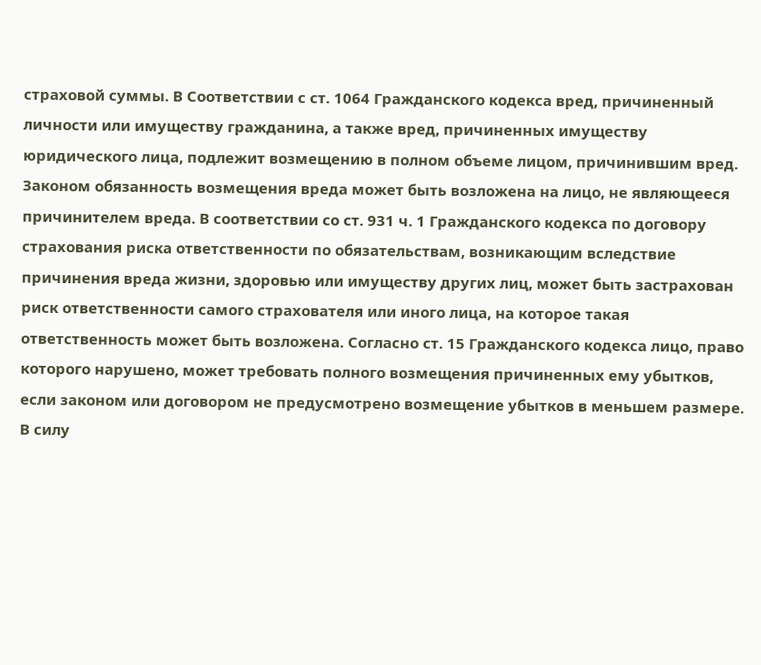страховой суммы. В Соответствии с ст. 1064 Гражданского кодекса вред, причиненный личности или имуществу гражданина, а также вред, причиненных имуществу юридического лица, подлежит возмещению в полном объеме лицом, причинившим вред. Законом обязанность возмещения вреда может быть возложена на лицо, не являющееся причинителем вреда. В соответствии со ст. 931 ч. 1 Гражданского кодекса по договору страхования риска ответственности по обязательствам, возникающим вследствие причинения вреда жизни, здоровью или имуществу других лиц, может быть застрахован риск ответственности самого страхователя или иного лица, на которое такая ответственность может быть возложена. Согласно ст. 15 Гражданского кодекса лицо, право которого нарушено, может требовать полного возмещения причиненных ему убытков, если законом или договором не предусмотрено возмещение убытков в меньшем размере. В силу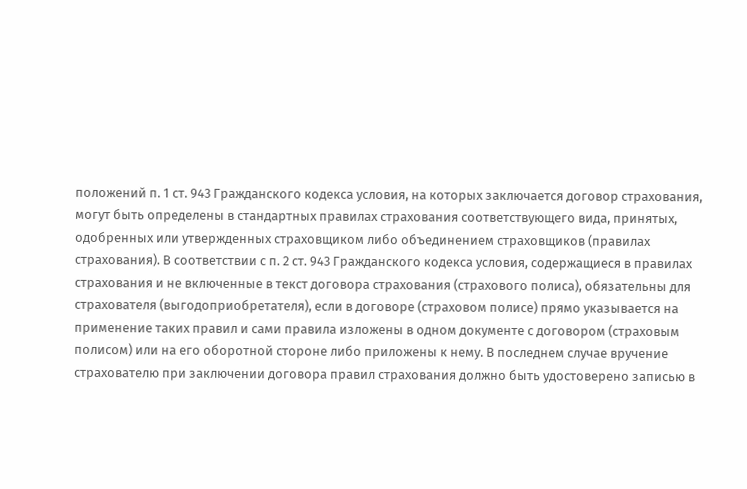положений п. 1 ст. 943 Гражданского кодекса условия, на которых заключается договор страхования, могут быть определены в стандартных правилах страхования соответствующего вида, принятых, одобренных или утвержденных страховщиком либо объединением страховщиков (правилах страхования). В соответствии с п. 2 ст. 943 Гражданского кодекса условия, содержащиеся в правилах страхования и не включенные в текст договора страхования (страхового полиса), обязательны для страхователя (выгодоприобретателя), если в договоре (страховом полисе) прямо указывается на применение таких правил и сами правила изложены в одном документе с договором (страховым полисом) или на его оборотной стороне либо приложены к нему. В последнем случае вручение страхователю при заключении договора правил страхования должно быть удостоверено записью в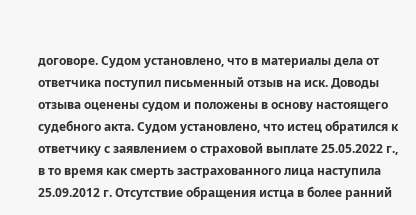договоре. Судом установлено, что в материалы дела от ответчика поступил письменный отзыв на иск. Доводы отзыва оценены судом и положены в основу настоящего судебного акта. Судом установлено, что истец обратился к ответчику с заявлением о страховой выплате 25.05.2022 г., в то время как смерть застрахованного лица наступила 25.09.2012 г. Отсутствие обращения истца в более ранний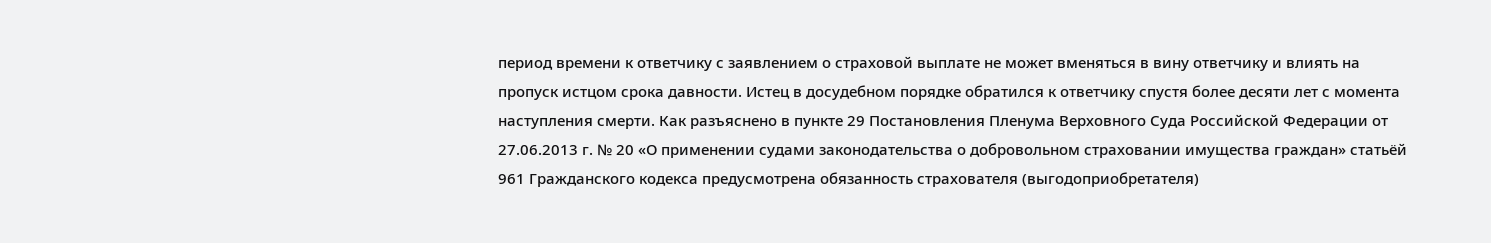период времени к ответчику с заявлением о страховой выплате не может вменяться в вину ответчику и влиять на пропуск истцом срока давности. Истец в досудебном порядке обратился к ответчику спустя более десяти лет с момента наступления смерти. Как разъяснено в пункте 29 Постановления Пленума Верховного Суда Российской Федерации от 27.06.2013 г. № 20 «О применении судами законодательства о добровольном страховании имущества граждан» статьёй 961 Гражданского кодекса предусмотрена обязанность страхователя (выгодоприобретателя)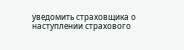уведомить страховщика о наступлении страхового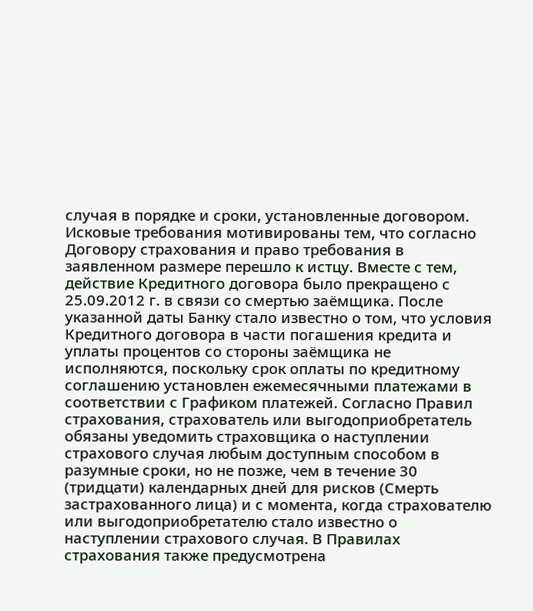случая в порядке и сроки, установленные договором. Исковые требования мотивированы тем, что согласно Договору страхования и право требования в заявленном размере перешло к истцу. Вместе с тем, действие Кредитного договора было прекращено с 25.09.2012 г. в связи со смертью заёмщика. После указанной даты Банку стало известно о том, что условия Кредитного договора в части погашения кредита и уплаты процентов со стороны заёмщика не исполняются, поскольку срок оплаты по кредитному соглашению установлен ежемесячными платежами в соответствии с Графиком платежей. Согласно Правил страхования, страхователь или выгодоприобретатель обязаны уведомить страховщика о наступлении страхового случая любым доступным способом в разумные сроки, но не позже, чем в течение 30 (тридцати) календарных дней для рисков (Смерть застрахованного лица) и с момента, когда страхователю или выгодоприобретателю стало известно о наступлении страхового случая. В Правилах страхования также предусмотрена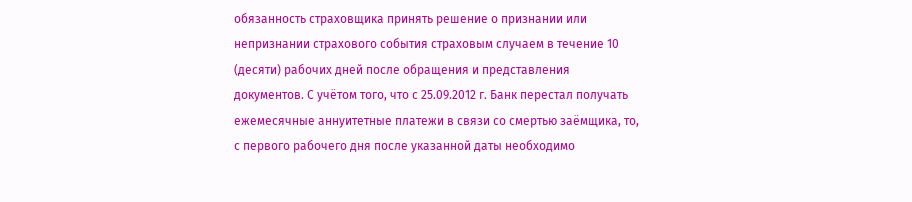обязанность страховщика принять решение о признании или непризнании страхового события страховым случаем в течение 10 (десяти) рабочих дней после обращения и представления документов. С учётом того, что с 25.09.2012 г. Банк перестал получать ежемесячные аннуитетные платежи в связи со смертью заёмщика, то, с первого рабочего дня после указанной даты необходимо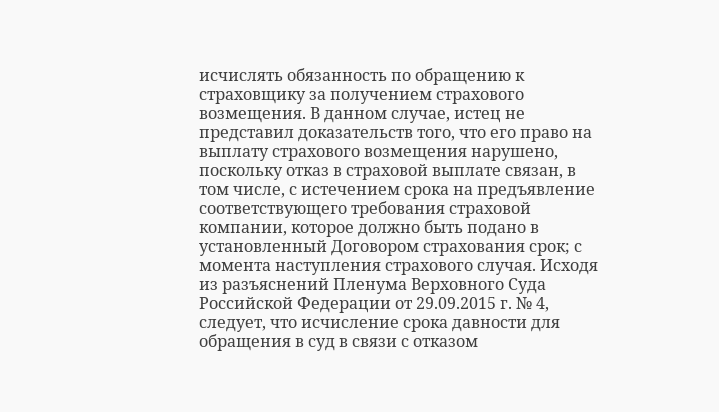исчислять обязанность по обращению к страховщику за получением страхового возмещения. В данном случае, истец не представил доказательств того, что его право на выплату страхового возмещения нарушено, поскольку отказ в страховой выплате связан, в том числе, с истечением срока на предъявление соответствующего требования страховой компании, которое должно быть подано в установленный Договором страхования срок; с момента наступления страхового случая. Исходя из разъяснений Пленума Верховного Суда Российской Федерации от 29.09.2015 г. № 4, следует, что исчисление срока давности для обращения в суд в связи с отказом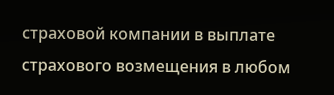страховой компании в выплате страхового возмещения в любом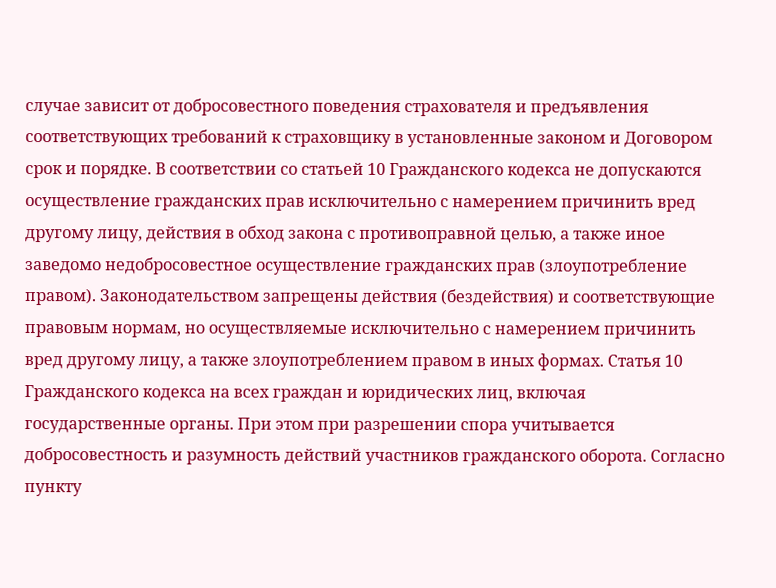случае зависит от добросовестного поведения страхователя и предъявления соответствующих требований к страховщику в установленные законом и Договором срок и порядке. В соответствии со статьей 10 Гражданского кодекса не допускаются осуществление гражданских прав исключительно с намерением причинить вред другому лицу, действия в обход закона с противоправной целью, а также иное заведомо недобросовестное осуществление гражданских прав (злоупотребление правом). Законодательством запрещены действия (бездействия) и соответствующие правовым нормам, но осуществляемые исключительно с намерением причинить вред другому лицу, а также злоупотреблением правом в иных формах. Статья 10 Гражданского кодекса на всех граждан и юридических лиц, включая государственные органы. При этом при разрешении спора учитывается добросовестность и разумность действий участников гражданского оборота. Согласно пункту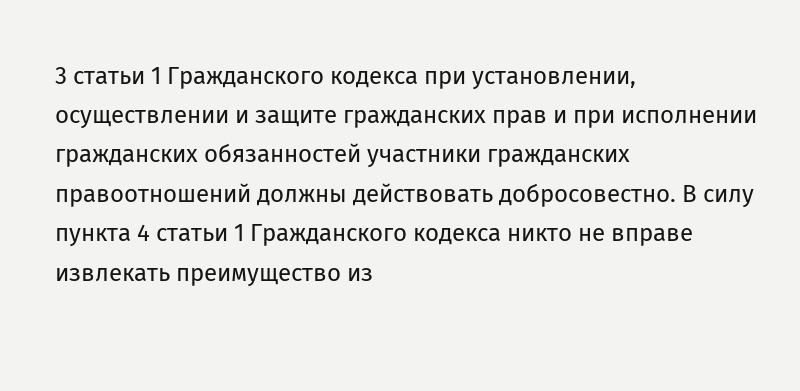3 статьи 1 Гражданского кодекса при установлении, осуществлении и защите гражданских прав и при исполнении гражданских обязанностей участники гражданских правоотношений должны действовать добросовестно. В силу пункта 4 статьи 1 Гражданского кодекса никто не вправе извлекать преимущество из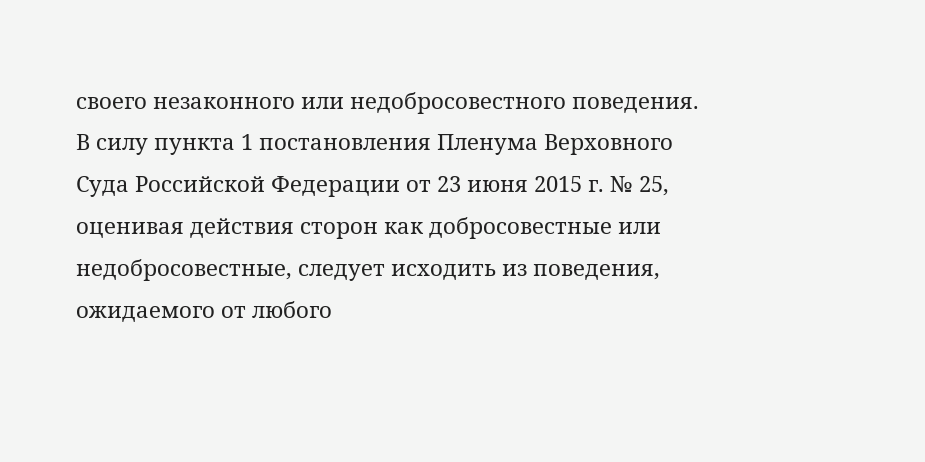своего незаконного или недобросовестного поведения. В силу пункта 1 постановления Пленума Верховного Суда Российской Федерации от 23 июня 2015 г. № 25, оценивая действия сторон как добросовестные или недобросовестные, следует исходить из поведения, ожидаемого от любого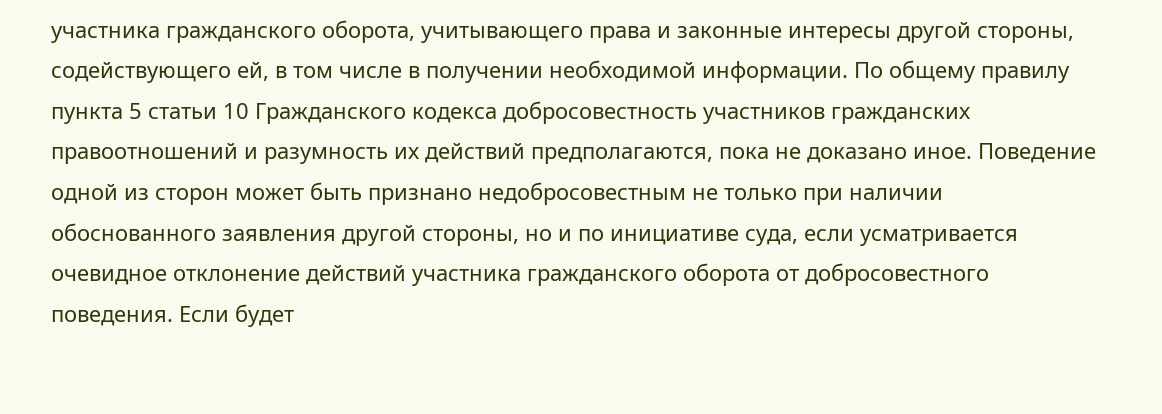участника гражданского оборота, учитывающего права и законные интересы другой стороны, содействующего ей, в том числе в получении необходимой информации. По общему правилу пункта 5 статьи 10 Гражданского кодекса добросовестность участников гражданских правоотношений и разумность их действий предполагаются, пока не доказано иное. Поведение одной из сторон может быть признано недобросовестным не только при наличии обоснованного заявления другой стороны, но и по инициативе суда, если усматривается очевидное отклонение действий участника гражданского оборота от добросовестного поведения. Если будет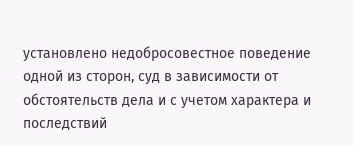установлено недобросовестное поведение одной из сторон, суд в зависимости от обстоятельств дела и с учетом характера и последствий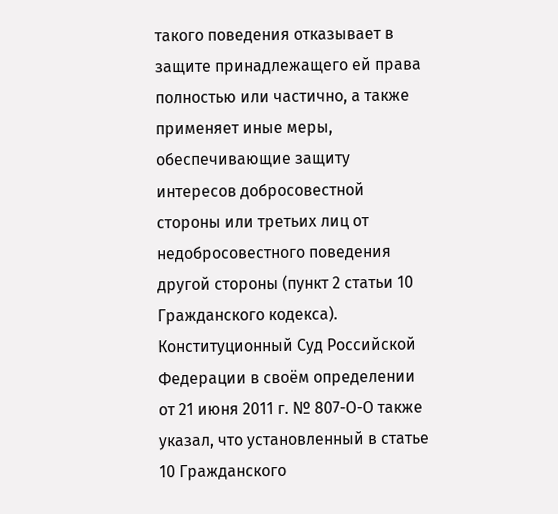такого поведения отказывает в защите принадлежащего ей права полностью или частично, а также применяет иные меры, обеспечивающие защиту интересов добросовестной стороны или третьих лиц от недобросовестного поведения другой стороны (пункт 2 статьи 10 Гражданского кодекса). Конституционный Суд Российской Федерации в своём определении от 21 июня 2011 г. № 807-О-О также указал, что установленный в статье 10 Гражданского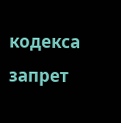кодекса запрет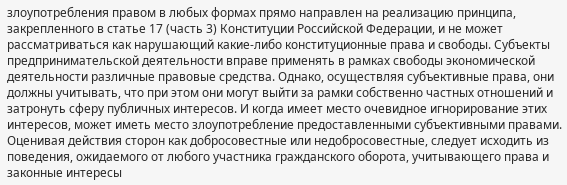злоупотребления правом в любых формах прямо направлен на реализацию принципа, закрепленного в статье 17 (часть 3) Конституции Российской Федерации, и не может рассматриваться как нарушающий какие-либо конституционные права и свободы. Субъекты предпринимательской деятельности вправе применять в рамках свободы экономической деятельности различные правовые средства. Однако, осуществляя субъективные права, они должны учитывать, что при этом они могут выйти за рамки собственно частных отношений и затронуть сферу публичных интересов. И когда имеет место очевидное игнорирование этих интересов, может иметь место злоупотребление предоставленными субъективными правами. Оценивая действия сторон как добросовестные или недобросовестные, следует исходить из поведения, ожидаемого от любого участника гражданского оборота, учитывающего права и законные интересы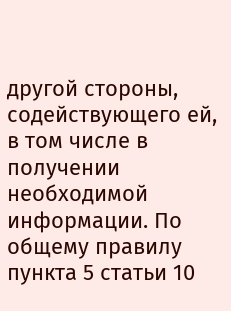другой стороны, содействующего ей, в том числе в получении необходимой информации. По общему правилу пункта 5 статьи 10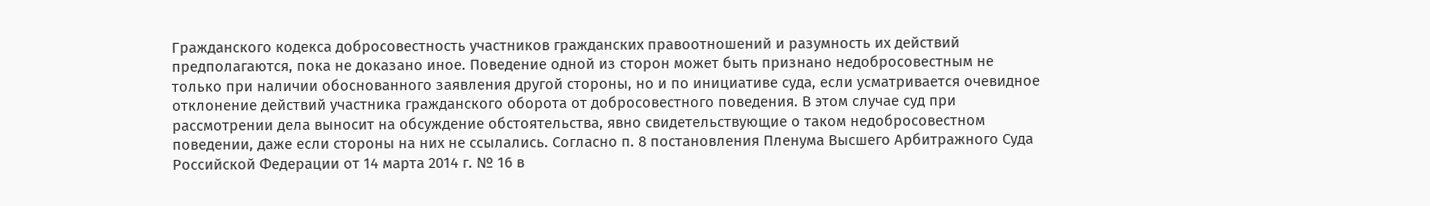Гражданского кодекса добросовестность участников гражданских правоотношений и разумность их действий предполагаются, пока не доказано иное. Поведение одной из сторон может быть признано недобросовестным не только при наличии обоснованного заявления другой стороны, но и по инициативе суда, если усматривается очевидное отклонение действий участника гражданского оборота от добросовестного поведения. В этом случае суд при рассмотрении дела выносит на обсуждение обстоятельства, явно свидетельствующие о таком недобросовестном поведении, даже если стороны на них не ссылались. Согласно п. 8 постановления Пленума Высшего Арбитражного Суда Российской Федерации от 14 марта 2014 г. № 16 в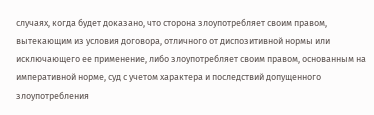случаях, когда будет доказано, что сторона злоупотребляет своим правом, вытекающим из условия договора, отличного от диспозитивной нормы или исключающего ее применение, либо злоупотребляет своим правом, основанным на императивной норме, суд с учетом характера и последствий допущенного злоупотребления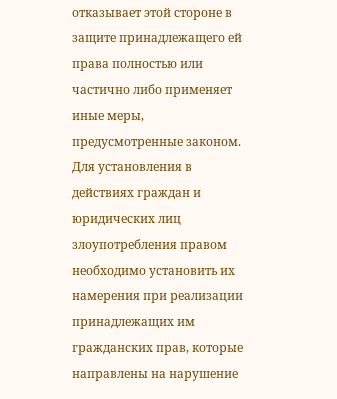отказывает этой стороне в защите принадлежащего ей права полностью или частично либо применяет иные меры, предусмотренные законом. Для установления в действиях граждан и юридических лиц злоупотребления правом необходимо установить их намерения при реализации принадлежащих им гражданских прав, которые направлены на нарушение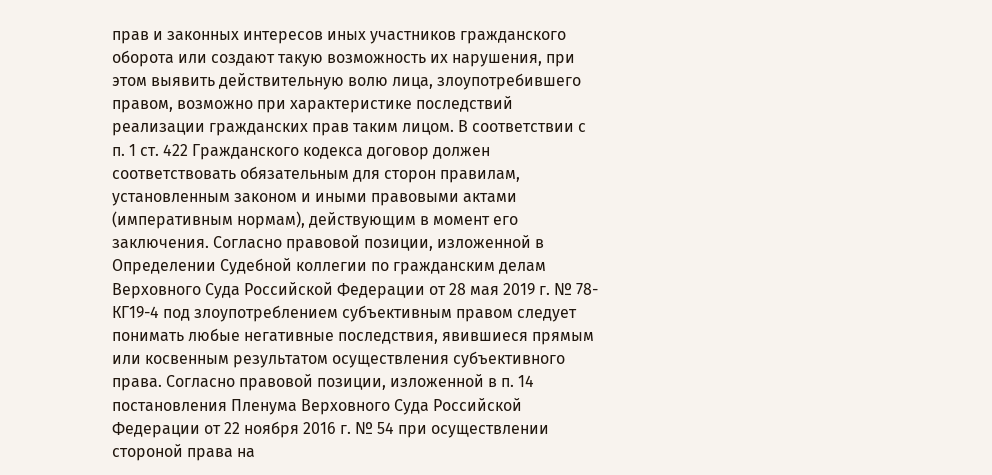прав и законных интересов иных участников гражданского оборота или создают такую возможность их нарушения, при этом выявить действительную волю лица, злоупотребившего правом, возможно при характеристике последствий реализации гражданских прав таким лицом. В соответствии с п. 1 ст. 422 Гражданского кодекса договор должен соответствовать обязательным для сторон правилам, установленным законом и иными правовыми актами (императивным нормам), действующим в момент его заключения. Согласно правовой позиции, изложенной в Определении Судебной коллегии по гражданским делам Верховного Суда Российской Федерации от 28 мая 2019 г. № 78-КГ19-4 под злоупотреблением субъективным правом следует понимать любые негативные последствия, явившиеся прямым или косвенным результатом осуществления субъективного права. Согласно правовой позиции, изложенной в п. 14 постановления Пленума Верховного Суда Российской Федерации от 22 ноября 2016 г. № 54 при осуществлении стороной права на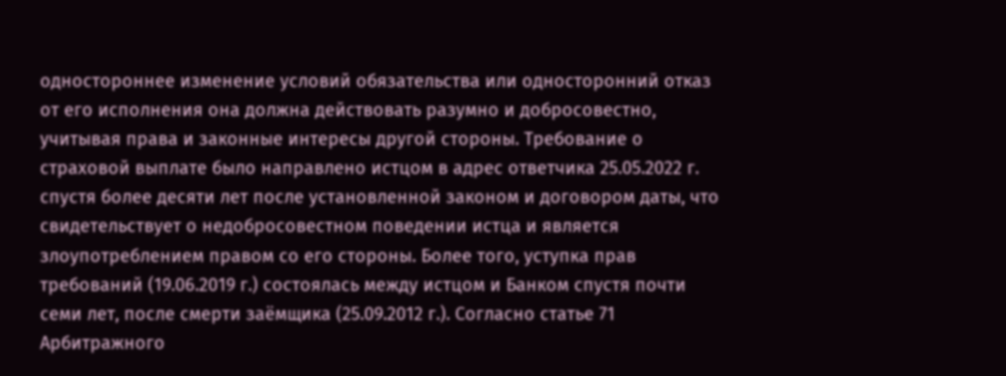одностороннее изменение условий обязательства или односторонний отказ от его исполнения она должна действовать разумно и добросовестно, учитывая права и законные интересы другой стороны. Требование о страховой выплате было направлено истцом в адрес ответчика 25.05.2022 г. спустя более десяти лет после установленной законом и договором даты, что свидетельствует о недобросовестном поведении истца и является злоупотреблением правом со его стороны. Более того, уступка прав требований (19.06.2019 г.) состоялась между истцом и Банком спустя почти семи лет, после смерти заёмщика (25.09.2012 г.). Согласно статье 71 Арбитражного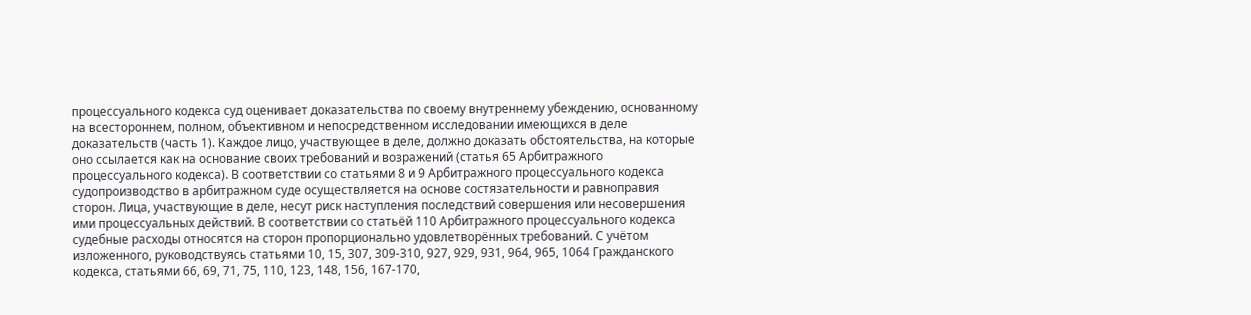процессуального кодекса суд оценивает доказательства по своему внутреннему убеждению, основанному на всестороннем, полном, объективном и непосредственном исследовании имеющихся в деле доказательств (часть 1). Каждое лицо, участвующее в деле, должно доказать обстоятельства, на которые оно ссылается как на основание своих требований и возражений (статья 65 Арбитражного процессуального кодекса). В соответствии со статьями 8 и 9 Арбитражного процессуального кодекса судопроизводство в арбитражном суде осуществляется на основе состязательности и равноправия сторон. Лица, участвующие в деле, несут риск наступления последствий совершения или несовершения ими процессуальных действий. В соответствии со статьёй 110 Арбитражного процессуального кодекса судебные расходы относятся на сторон пропорционально удовлетворённых требований. С учётом изложенного, руководствуясь статьями 10, 15, 307, 309-310, 927, 929, 931, 964, 965, 1064 Гражданского кодекса, статьями 66, 69, 71, 75, 110, 123, 148, 156, 167-170,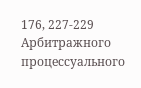176, 227-229 Арбитражного процессуального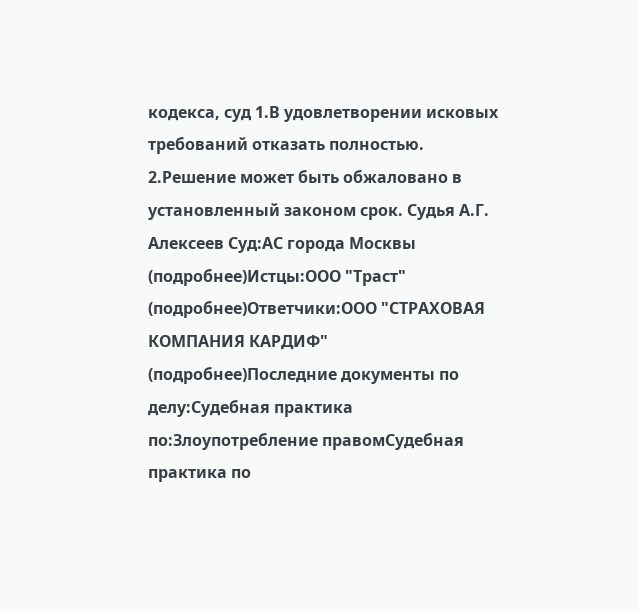кодекса, суд 1.В удовлетворении исковых требований отказать полностью. 2.Решение может быть обжаловано в установленный законом срок. Судья А.Г. Алексеев Суд:АС города Москвы (подробнее)Истцы:ООО "Траст" (подробнее)Ответчики:ООО "СТРАХОВАЯ КОМПАНИЯ КАРДИФ" (подробнее)Последние документы по делу:Судебная практика по:Злоупотребление правомСудебная практика по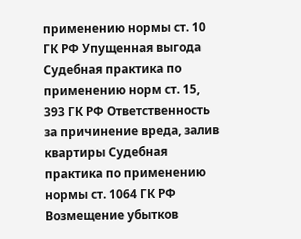применению нормы ст. 10 ГК РФ Упущенная выгода Судебная практика по применению норм ст. 15, 393 ГК РФ Ответственность за причинение вреда, залив квартиры Судебная практика по применению нормы ст. 1064 ГК РФ Возмещение убытков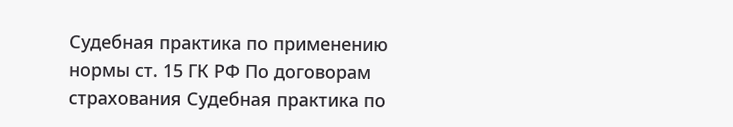Судебная практика по применению нормы ст. 15 ГК РФ По договорам страхования Судебная практика по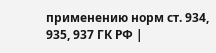применению норм ст. 934, 935, 937 ГК РФ |